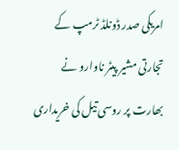امریکی صدر ڈونلڈ ٹرمپ کے تجارتی مشیر پیٹر ناوارو نے بھارت پر روسی تیل کی خریداری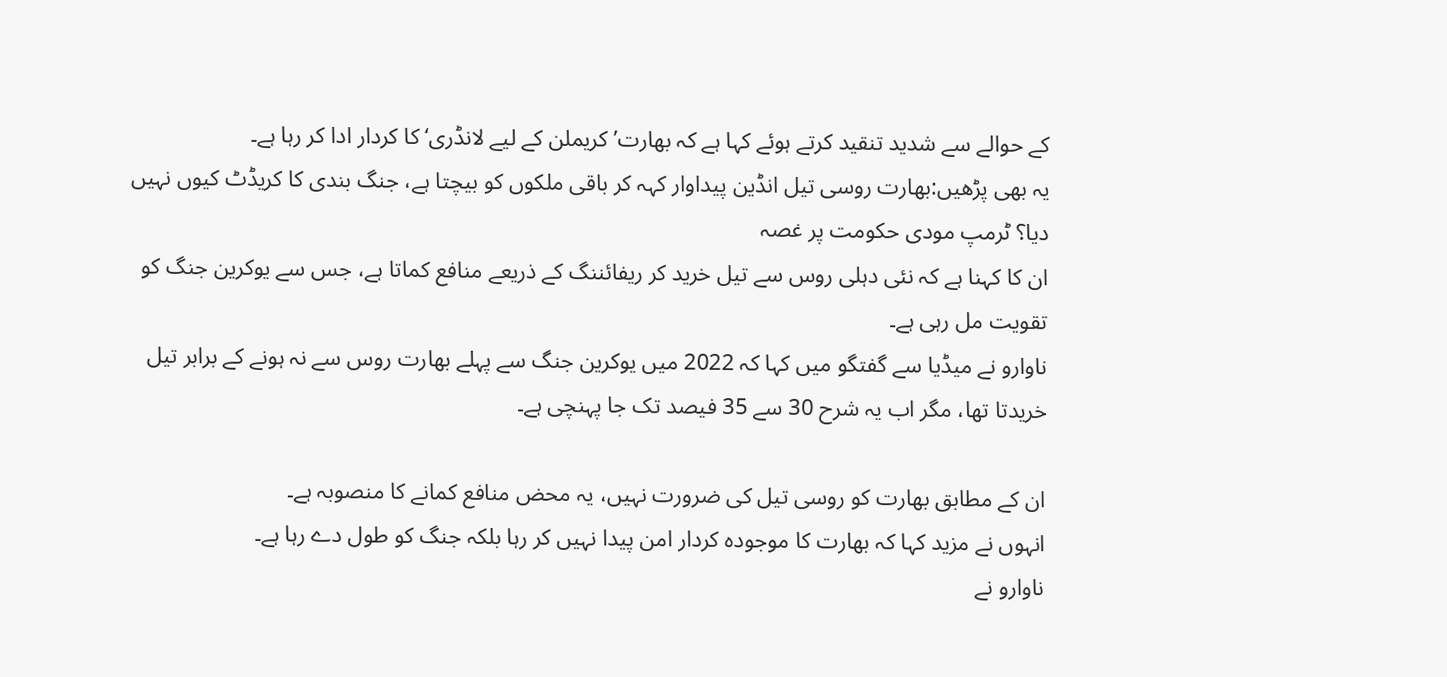کے حوالے سے شدید تنقید کرتے ہوئے کہا ہے کہ بھارت’کریملن کے لیے لانڈری‘ کا کردار ادا کر رہا ہے۔
یہ بھی پڑھیں:بھارت روسی تیل انڈین پیداوار کہہ کر باقی ملکوں کو بیچتا ہے، جنگ بندی کا کریڈٹ کیوں نہیں دیا؟ ٹرمپ مودی حکومت پر غصہ
ان کا کہنا ہے کہ نئی دہلی روس سے تیل خرید کر ریفائننگ کے ذریعے منافع کماتا ہے، جس سے یوکرین جنگ کو تقویت مل رہی ہے۔
ناوارو نے میڈیا سے گفتگو میں کہا کہ 2022 میں یوکرین جنگ سے پہلے بھارت روس سے نہ ہونے کے برابر تیل خریدتا تھا، مگر اب یہ شرح 30 سے 35 فیصد تک جا پہنچی ہے۔

ان کے مطابق بھارت کو روسی تیل کی ضرورت نہیں، یہ محض منافع کمانے کا منصوبہ ہے۔
انہوں نے مزید کہا کہ بھارت کا موجودہ کردار امن پیدا نہیں کر رہا بلکہ جنگ کو طول دے رہا ہے۔
ناوارو نے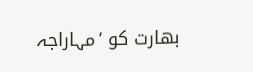بھارت کو ’مہاراجہ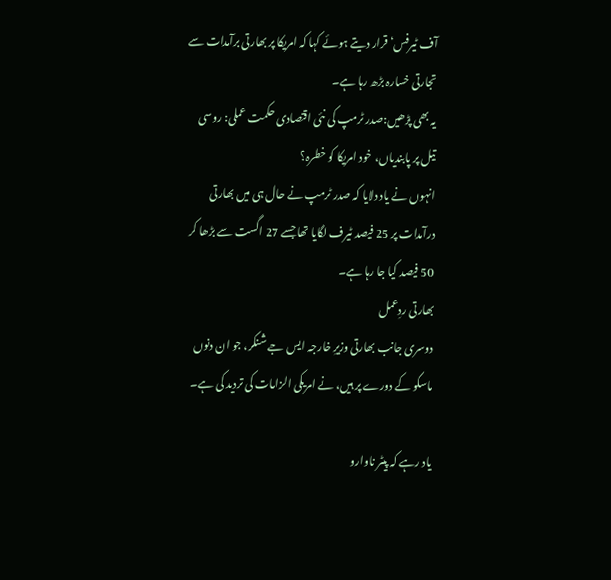آف ٹیرفس‘ قرار دیتے ہوئے کہا کہ امریکا پر بھارتی برآمدات سے تجارتی خسارہ بڑھ رہا ہے۔
یہ بھی پڑھیں:صدر ٹرمپ کی نئی اقتصادی حکمت عملی: روسی تیل پر پابندیاں، خود امریکا کو خطرہ؟
انہوں نے یاد دلایا کہ صدر ٹرمپ نے حال ہی میں بھارتی درآمدات پر 25 فیصد ٹیرف لگایا تھا جسے 27 اگست سے بڑھا کر 50 فیصد کیا جا رہا ہے۔
بھارتی ردِعمل
دوسری جانب بھارتی وزیرِ خارجہ ایس جے شنکر، جو ان دنوں ماسکو کے دورے پر ہیں، نے امریکی الزامات کی تردید کی ہے۔

یاد رہے کہ پیٹر ناوارو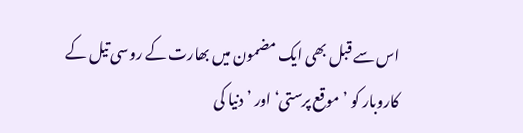اس سے قبل بھی ایک مضمون میں بھارت کے روسی تیل کے کاروبار کو ’موقع پرستی‘ اور ’دنیا کی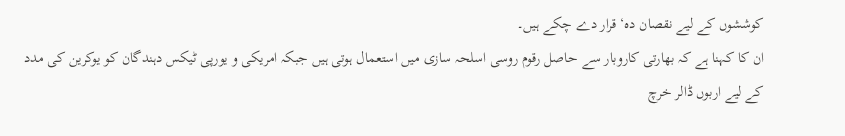کوششوں کے لیے نقصان دہ‘ قرار دے چکے ہیں۔
ان کا کہنا ہے کہ بھارتی کاروبار سے حاصل رقوم روسی اسلحہ سازی میں استعمال ہوتی ہیں جبکہ امریکی و یورپی ٹیکس دہندگان کو یوکرین کی مدد کے لیے اربوں ڈالر خرچ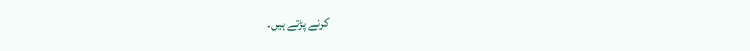کرنے پڑتے ہیں۔